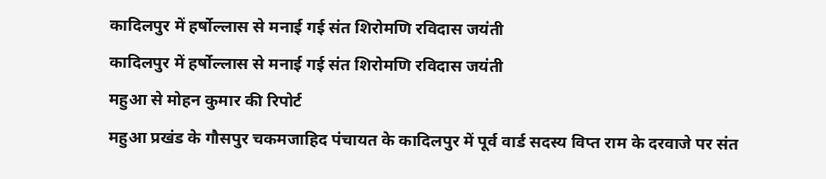कादिलपुर में हर्षोल्लास से मनाई गई संत शिरोमणि रविदास जयंती
कादिलपुर में हर्षोल्लास से मनाई गई संत शिरोमणि रविदास जयंती
महुआ से मोहन कुमार की रिपोर्ट
महुआ प्रखंड के गौसपुर चकमजाहिद पंचायत के कादिलपुर में पूर्व वार्ड सदस्य विप्त राम के दरवाजे पर संत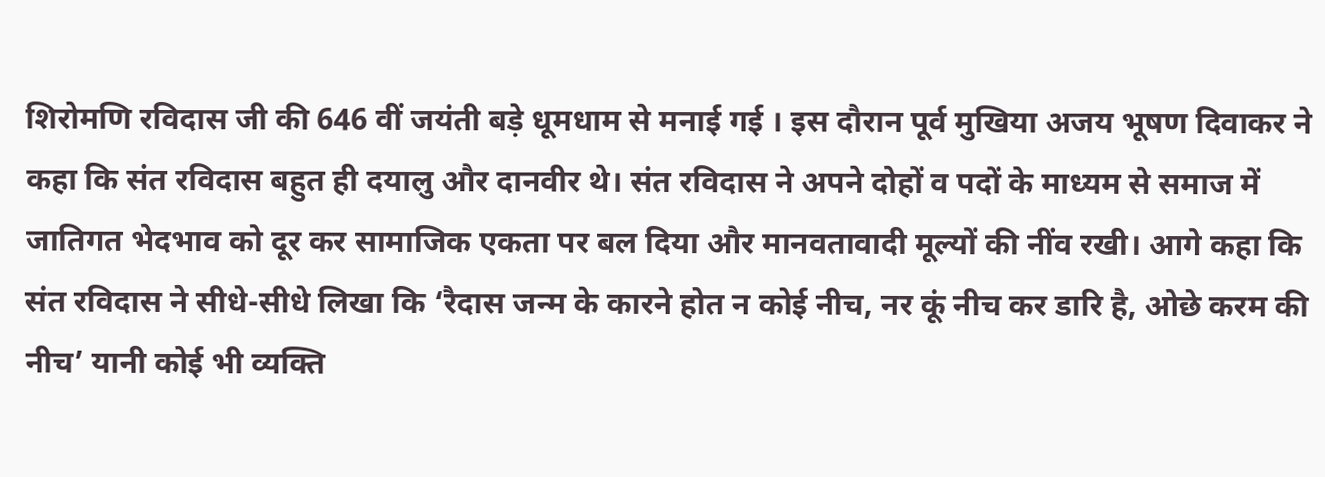शिरोमणि रविदास जी की 646 वीं जयंती बड़े धूमधाम से मनाई गई । इस दौरान पूर्व मुखिया अजय भूषण दिवाकर ने कहा कि संत रविदास बहुत ही दयालु और दानवीर थे। संत रविदास ने अपने दोहों व पदों के माध्यम से समाज में जातिगत भेदभाव को दूर कर सामाजिक एकता पर बल दिया और मानवतावादी मूल्यों की नींव रखी। आगे कहा कि संत रविदास ने सीधे-सीधे लिखा कि ‘रैदास जन्म के कारने होत न कोई नीच, नर कूं नीच कर डारि है, ओछे करम की नीच’ यानी कोई भी व्यक्ति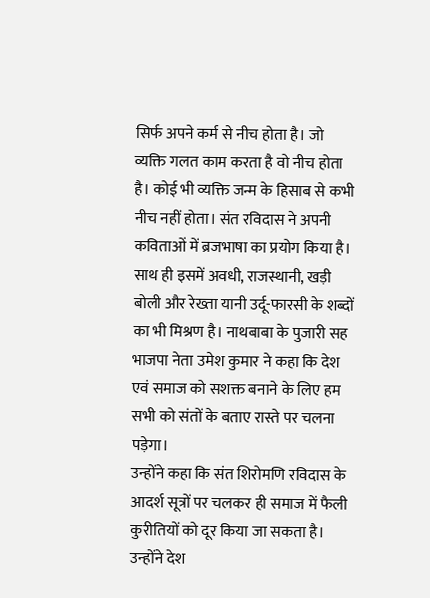सिर्फ अपने कर्म से नीच होता है। जो व्यक्ति गलत काम करता है वो नीच होता है। कोई भी व्यक्ति जन्म के हिसाब से कभी नीच नहीं होता। संत रविदास ने अपनी कविताओं में ब्रजभाषा का प्रयोग किया है। साथ ही इसमें अवधी, राजस्थानी, खड़ी बोली और रेख्ता यानी उर्दू-फारसी के शब्दों का भी मिश्रण है। नाथबाबा के पुजारी सह भाजपा नेता उमेश कुमार ने कहा कि देश एवं समाज को सशक्त बनाने के लिए हम सभी को संतों के बताए रास्ते पर चलना पड़ेगा।
उन्होंने कहा कि संत शिरोमणि रविदास के आदर्श सूत्रों पर चलकर ही समाज में फैली कुरीतियों को दूर किया जा सकता है। उन्होंने देश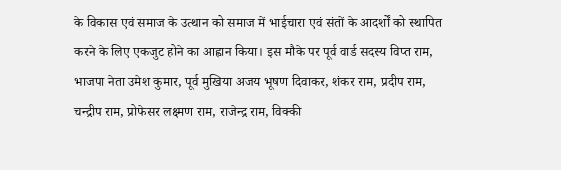के विकास एवं समाज के उत्थान को समाज में भाईचारा एवं संतों के आदर्शों को स्थापित करने के लिए एकजुट होने का आह्वान किया। इस मौके पर पूर्व वार्ड सदस्य विप्त राम, भाजपा नेता उमेश कुमार, पूर्व मुखिया अजय भूषण दिवाकर, शंकर राम, प्रदीप राम, चन्द्रीप राम, प्रोफेसर लक्ष्मण राम, राजेन्द्र राम, विक्की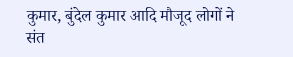कुमार, बुंदेल कुमार आदि मौजूद लोगों ने संत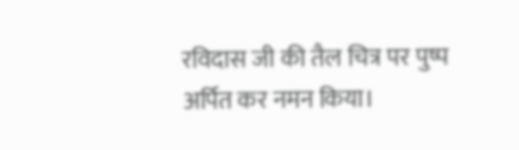रविदास जी की तैल चित्र पर पुष्प अर्पित कर नमन किया।